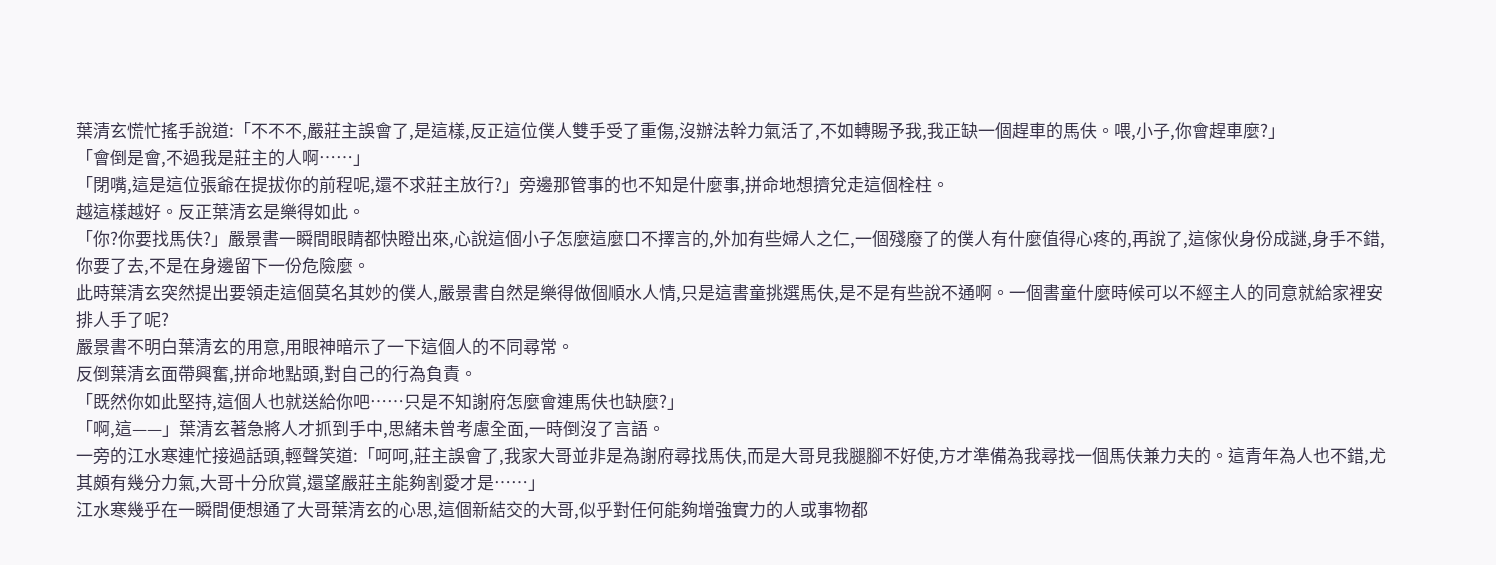葉清玄慌忙搖手說道:「不不不,嚴莊主誤會了,是這樣,反正這位僕人雙手受了重傷,沒辦法幹力氣活了,不如轉賜予我,我正缺一個趕車的馬伕。喂,小子,你會趕車麼?」
「會倒是會,不過我是莊主的人啊……」
「閉嘴,這是這位張爺在提拔你的前程呢,還不求莊主放行?」旁邊那管事的也不知是什麼事,拼命地想擠兌走這個栓柱。
越這樣越好。反正葉清玄是樂得如此。
「你?你要找馬伕?」嚴景書一瞬間眼睛都快瞪出來,心說這個小子怎麼這麼口不擇言的,外加有些婦人之仁,一個殘廢了的僕人有什麼值得心疼的,再說了,這傢伙身份成謎,身手不錯,你要了去,不是在身邊留下一份危險麼。
此時葉清玄突然提出要領走這個莫名其妙的僕人,嚴景書自然是樂得做個順水人情,只是這書童挑選馬伕,是不是有些說不通啊。一個書童什麼時候可以不經主人的同意就給家裡安排人手了呢?
嚴景書不明白葉清玄的用意,用眼神暗示了一下這個人的不同尋常。
反倒葉清玄面帶興奮,拼命地點頭,對自己的行為負責。
「既然你如此堅持,這個人也就送給你吧……只是不知謝府怎麼會連馬伕也缺麼?」
「啊,這——」葉清玄著急將人才抓到手中,思緒未曾考慮全面,一時倒沒了言語。
一旁的江水寒連忙接過話頭,輕聲笑道:「呵呵,莊主誤會了,我家大哥並非是為謝府尋找馬伕,而是大哥見我腿腳不好使,方才準備為我尋找一個馬伕兼力夫的。這青年為人也不錯,尤其頗有幾分力氣,大哥十分欣賞,還望嚴莊主能夠割愛才是……」
江水寒幾乎在一瞬間便想通了大哥葉清玄的心思,這個新結交的大哥,似乎對任何能夠增強實力的人或事物都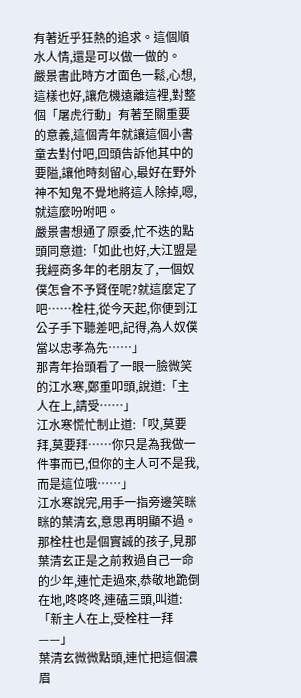有著近乎狂熱的追求。這個順水人情,還是可以做一做的。
嚴景書此時方才面色一鬆,心想,這樣也好,讓危機遠離這裡,對整個「屠虎行動」有著至關重要的意義,這個青年就讓這個小書童去對付吧,回頭告訴他其中的要隘,讓他時刻留心,最好在野外神不知鬼不覺地將這人除掉,嗯,就這麼吩咐吧。
嚴景書想通了原委,忙不迭的點頭同意道:「如此也好,大江盟是我經商多年的老朋友了,一個奴僕怎會不予賢侄呢?就這麼定了吧……栓柱,從今天起,你便到江公子手下聽差吧,記得,為人奴僕當以忠孝為先……」
那青年抬頭看了一眼一臉微笑的江水寒,鄭重叩頭,說道:「主人在上,請受……」
江水寒慌忙制止道:「哎,莫要拜,莫要拜……你只是為我做一件事而已,但你的主人可不是我,而是這位哦……」
江水寒說完,用手一指旁邊笑眯眯的葉清玄,意思再明顯不過。
那栓柱也是個實誠的孩子,見那葉清玄正是之前救過自己一命的少年,連忙走過來,恭敬地跪倒在地,咚咚咚,連磕三頭,叫道:「新主人在上,受栓柱一拜——」
葉清玄微微點頭,連忙把這個濃眉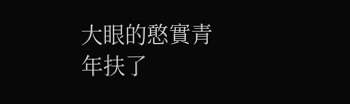大眼的憨實青年扶了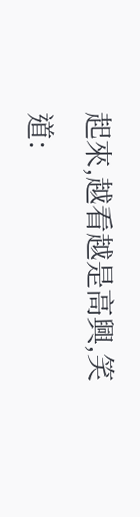起來,越看越是高興,笑道: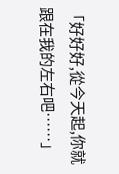「好好好,從今天起,你就跟在我的左右吧……」